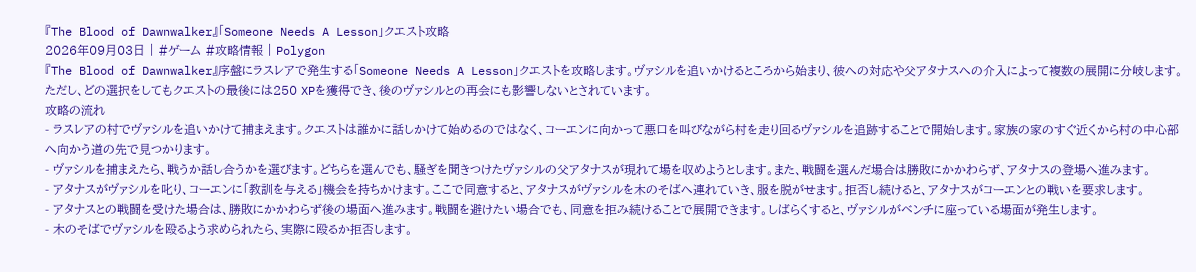『The Blood of Dawnwalker』「Someone Needs A Lesson」クエスト攻略
2026年09月03日 | #ゲーム #攻略情報 | Polygon
『The Blood of Dawnwalker』序盤にラスレアで発生する「Someone Needs A Lesson」クエストを攻略します。ヴァシルを追いかけるところから始まり、彼への対応や父アタナスへの介入によって複数の展開に分岐します。ただし、どの選択をしてもクエストの最後には250 XPを獲得でき、後のヴァシルとの再会にも影響しないとされています。
攻略の流れ
- ラスレアの村でヴァシルを追いかけて捕まえます。クエストは誰かに話しかけて始めるのではなく、コーエンに向かって悪口を叫びながら村を走り回るヴァシルを追跡することで開始します。家族の家のすぐ近くから村の中心部へ向かう道の先で見つかります。
- ヴァシルを捕まえたら、戦うか話し合うかを選びます。どちらを選んでも、騒ぎを聞きつけたヴァシルの父アタナスが現れて場を収めようとします。また、戦闘を選んだ場合は勝敗にかかわらず、アタナスの登場へ進みます。
- アタナスがヴァシルを叱り、コーエンに「教訓を与える」機会を持ちかけます。ここで同意すると、アタナスがヴァシルを木のそばへ連れていき、服を脱がせます。拒否し続けると、アタナスがコーエンとの戦いを要求します。
- アタナスとの戦闘を受けた場合は、勝敗にかかわらず後の場面へ進みます。戦闘を避けたい場合でも、同意を拒み続けることで展開できます。しばらくすると、ヴァシルがベンチに座っている場面が発生します。
- 木のそばでヴァシルを殴るよう求められたら、実際に殴るか拒否します。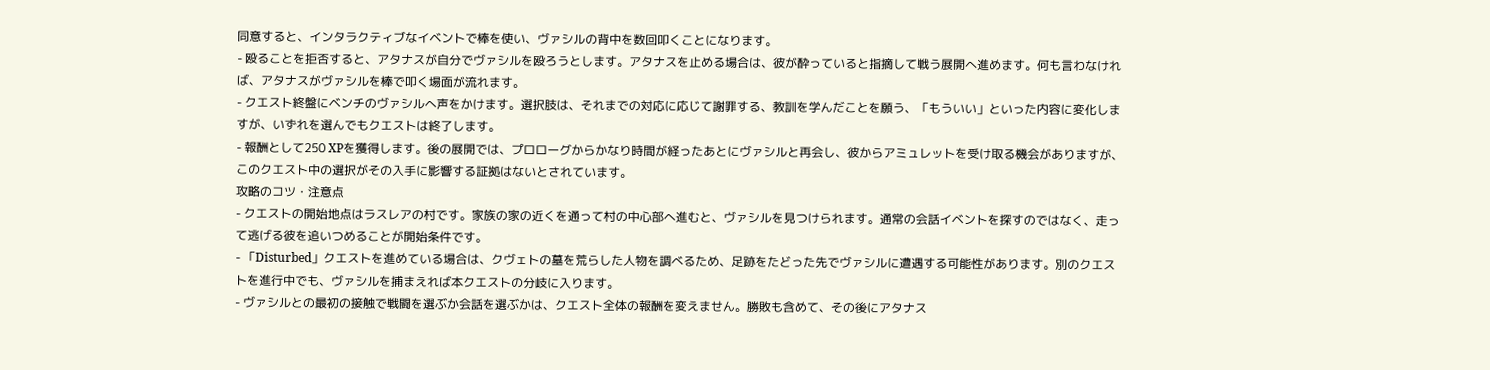同意すると、インタラクティブなイベントで棒を使い、ヴァシルの背中を数回叩くことになります。
- 殴ることを拒否すると、アタナスが自分でヴァシルを殴ろうとします。アタナスを止める場合は、彼が酔っていると指摘して戦う展開へ進めます。何も言わなければ、アタナスがヴァシルを棒で叩く場面が流れます。
- クエスト終盤にベンチのヴァシルへ声をかけます。選択肢は、それまでの対応に応じて謝罪する、教訓を学んだことを願う、「もういい」といった内容に変化しますが、いずれを選んでもクエストは終了します。
- 報酬として250 XPを獲得します。後の展開では、プロローグからかなり時間が経ったあとにヴァシルと再会し、彼からアミュレットを受け取る機会がありますが、このクエスト中の選択がその入手に影響する証拠はないとされています。
攻略のコツ・注意点
- クエストの開始地点はラスレアの村です。家族の家の近くを通って村の中心部へ進むと、ヴァシルを見つけられます。通常の会話イベントを探すのではなく、走って逃げる彼を追いつめることが開始条件です。
- 「Disturbed」クエストを進めている場合は、クヴェトの墓を荒らした人物を調べるため、足跡をたどった先でヴァシルに遭遇する可能性があります。別のクエストを進行中でも、ヴァシルを捕まえれば本クエストの分岐に入ります。
- ヴァシルとの最初の接触で戦闘を選ぶか会話を選ぶかは、クエスト全体の報酬を変えません。勝敗も含めて、その後にアタナス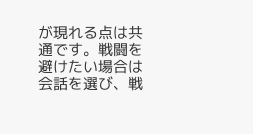が現れる点は共通です。戦闘を避けたい場合は会話を選び、戦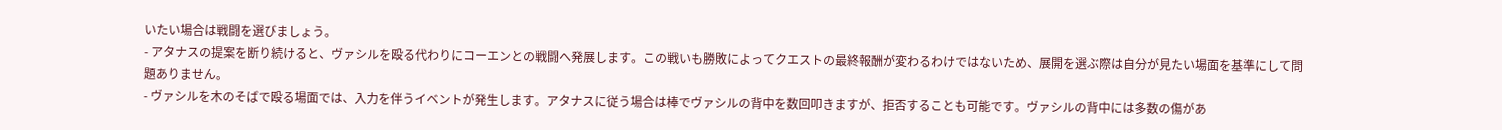いたい場合は戦闘を選びましょう。
- アタナスの提案を断り続けると、ヴァシルを殴る代わりにコーエンとの戦闘へ発展します。この戦いも勝敗によってクエストの最終報酬が変わるわけではないため、展開を選ぶ際は自分が見たい場面を基準にして問題ありません。
- ヴァシルを木のそばで殴る場面では、入力を伴うイベントが発生します。アタナスに従う場合は棒でヴァシルの背中を数回叩きますが、拒否することも可能です。ヴァシルの背中には多数の傷があ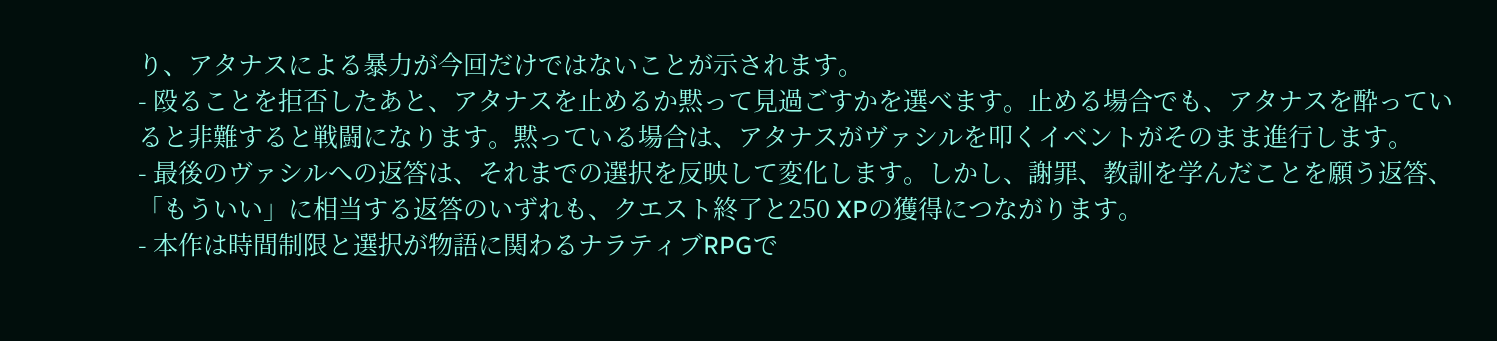り、アタナスによる暴力が今回だけではないことが示されます。
- 殴ることを拒否したあと、アタナスを止めるか黙って見過ごすかを選べます。止める場合でも、アタナスを酔っていると非難すると戦闘になります。黙っている場合は、アタナスがヴァシルを叩くイベントがそのまま進行します。
- 最後のヴァシルへの返答は、それまでの選択を反映して変化します。しかし、謝罪、教訓を学んだことを願う返答、「もういい」に相当する返答のいずれも、クエスト終了と250 XPの獲得につながります。
- 本作は時間制限と選択が物語に関わるナラティブRPGで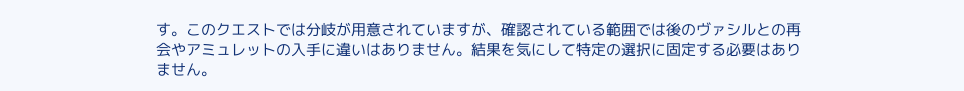す。このクエストでは分岐が用意されていますが、確認されている範囲では後のヴァシルとの再会やアミュレットの入手に違いはありません。結果を気にして特定の選択に固定する必要はありません。